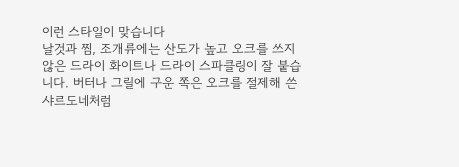이런 스타일이 맞습니다
날것과 찜, 조개류에는 산도가 높고 오크를 쓰지 않은 드라이 화이트나 드라이 스파클링이 잘 붙습니다. 버터나 그릴에 구운 쪽은 오크를 절제해 쓴 샤르도네처럼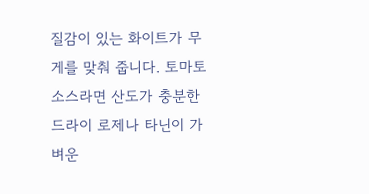질감이 있는 화이트가 무게를 맞춰 줍니다. 토마토 소스라면 산도가 충분한 드라이 로제나 타닌이 가벼운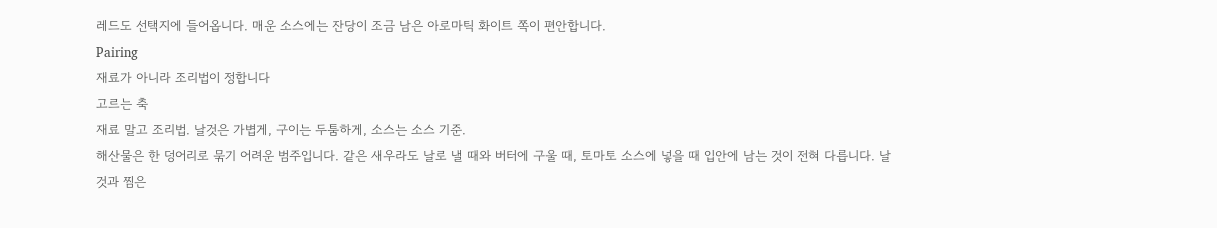레드도 선택지에 들어옵니다. 매운 소스에는 잔당이 조금 남은 아로마틱 화이트 쪽이 편안합니다.
Pairing
재료가 아니라 조리법이 정합니다
고르는 축
재료 말고 조리법. 날것은 가볍게, 구이는 두툼하게, 소스는 소스 기준.
해산물은 한 덩어리로 묶기 어려운 범주입니다. 같은 새우라도 날로 낼 때와 버터에 구울 때, 토마토 소스에 넣을 때 입안에 남는 것이 전혀 다릅니다. 날것과 찜은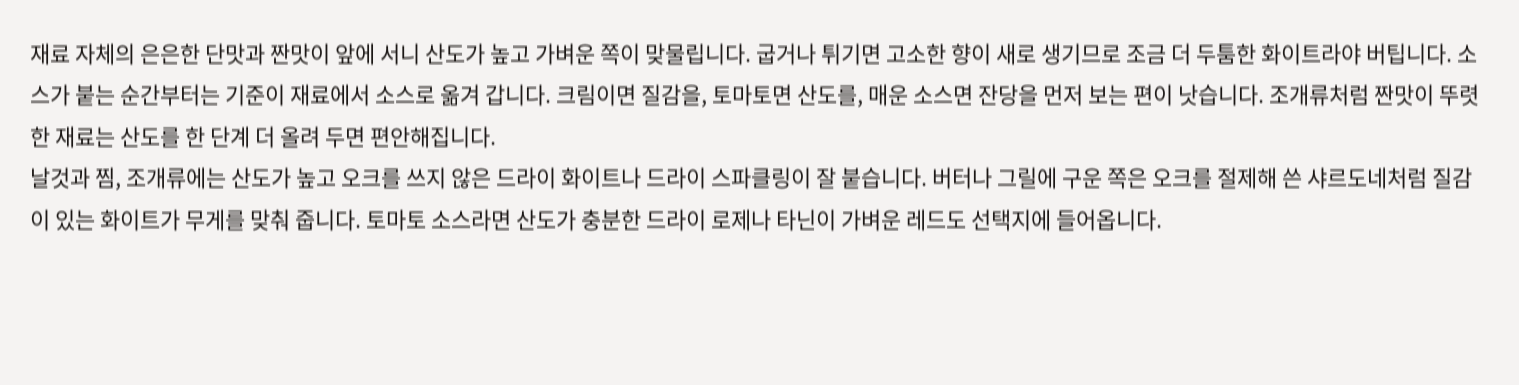재료 자체의 은은한 단맛과 짠맛이 앞에 서니 산도가 높고 가벼운 쪽이 맞물립니다. 굽거나 튀기면 고소한 향이 새로 생기므로 조금 더 두툼한 화이트라야 버팁니다. 소스가 붙는 순간부터는 기준이 재료에서 소스로 옮겨 갑니다. 크림이면 질감을, 토마토면 산도를, 매운 소스면 잔당을 먼저 보는 편이 낫습니다. 조개류처럼 짠맛이 뚜렷한 재료는 산도를 한 단계 더 올려 두면 편안해집니다.
날것과 찜, 조개류에는 산도가 높고 오크를 쓰지 않은 드라이 화이트나 드라이 스파클링이 잘 붙습니다. 버터나 그릴에 구운 쪽은 오크를 절제해 쓴 샤르도네처럼 질감이 있는 화이트가 무게를 맞춰 줍니다. 토마토 소스라면 산도가 충분한 드라이 로제나 타닌이 가벼운 레드도 선택지에 들어옵니다.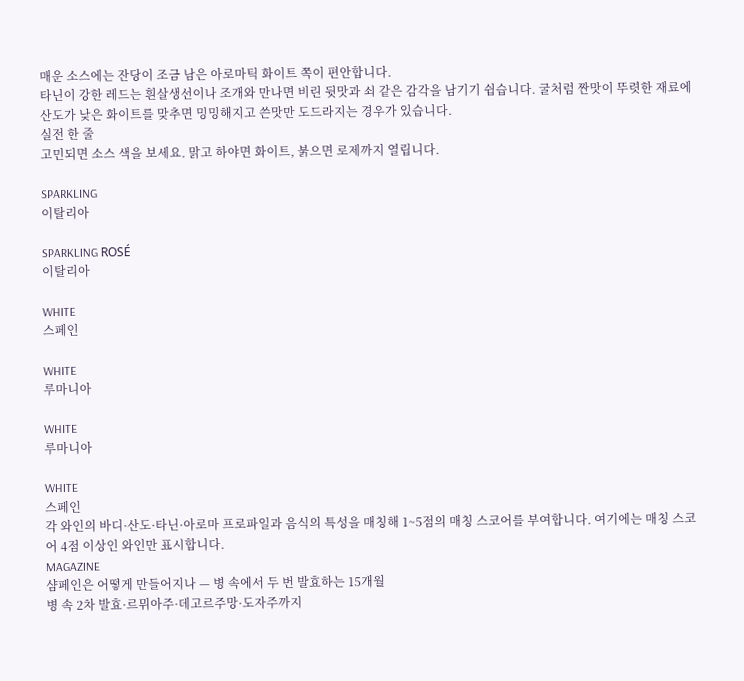매운 소스에는 잔당이 조금 남은 아로마틱 화이트 쪽이 편안합니다.
타닌이 강한 레드는 흰살생선이나 조개와 만나면 비린 뒷맛과 쇠 같은 감각을 남기기 쉽습니다. 굴처럼 짠맛이 뚜렷한 재료에 산도가 낮은 화이트를 맞추면 밍밍해지고 쓴맛만 도드라지는 경우가 있습니다.
실전 한 줄
고민되면 소스 색을 보세요. 맑고 하야면 화이트, 붉으면 로제까지 열립니다.

SPARKLING
이탈리아

SPARKLING ROSÉ
이탈리아

WHITE
스페인

WHITE
루마니아

WHITE
루마니아

WHITE
스페인
각 와인의 바디·산도·타닌·아로마 프로파일과 음식의 특성을 매칭해 1~5점의 매칭 스코어를 부여합니다. 여기에는 매칭 스코어 4점 이상인 와인만 표시합니다.
MAGAZINE
샴페인은 어떻게 만들어지나 — 병 속에서 두 번 발효하는 15개월
병 속 2차 발효·르뮈아주·데고르주망·도자주까지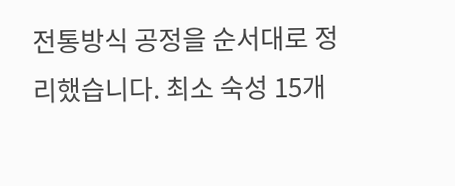전통방식 공정을 순서대로 정리했습니다. 최소 숙성 15개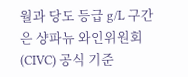월과 당도 등급 g/L 구간은 샹파뉴 와인위원회(CIVC) 공식 기준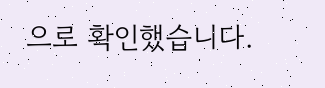으로 확인했습니다.